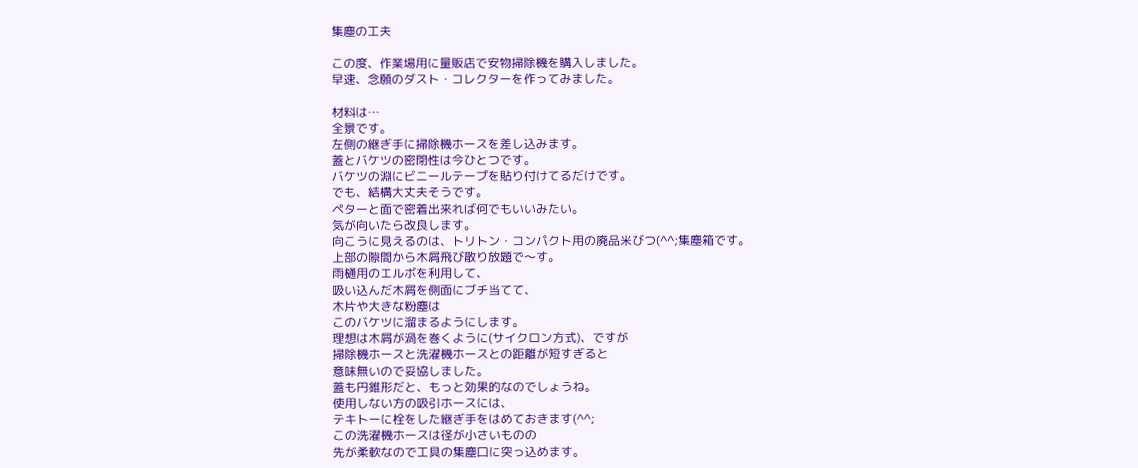集塵の工夫

この度、作業場用に量販店で安物掃除機を購入しました。
早速、念願のダスト・コレクターを作ってみました。

材料は…
全景です。
左側の継ぎ手に掃除機ホースを差し込みます。
蓋とバケツの密閉性は今ひとつです。
バケツの淵にビニールテープを貼り付けてるだけです。
でも、結構大丈夫そうです。
ペターと面で密着出来れば何でもいいみたい。
気が向いたら改良します。
向こうに見えるのは、トリトン・コンパクト用の廃品米びつ(^^;集塵箱です。
上部の隙間から木屑飛び散り放題で〜す。
雨樋用のエルボを利用して、
吸い込んだ木屑を側面にブチ当てて、
木片や大きな粉塵は
このバケツに溜まるようにします。
理想は木屑が渦を巻くように(サイクロン方式)、ですが
掃除機ホースと洗濯機ホースとの距離が短すぎると
意味無いので妥協しました。
蓋も円錐形だと、もっと効果的なのでしょうね。
使用しない方の吸引ホースには、
テキトーに栓をした継ぎ手をはめておきます(^^;
この洗濯機ホースは径が小さいものの
先が柔軟なので工具の集塵口に突っ込めます。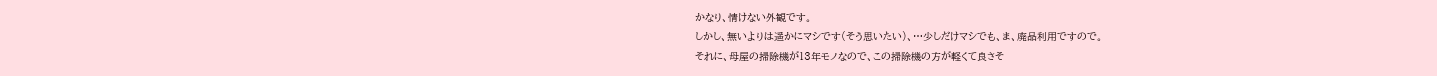かなり、情けない外観です。
しかし、無いよりは遥かにマシです(そう思いたい)、…少しだけマシでも、ま、廃品利用ですので。
それに、母屋の掃除機が13年モノなので、この掃除機の方が軽くて良さそ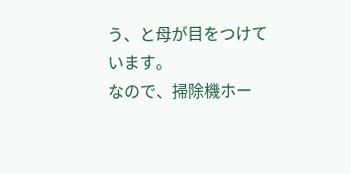う、と母が目をつけています。
なので、掃除機ホー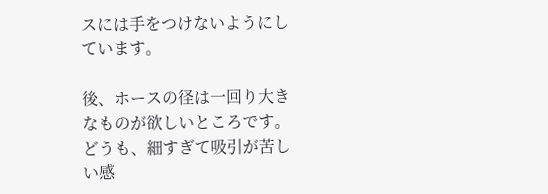スには手をつけないようにしています。

後、ホースの径は一回り大きなものが欲しいところです。どうも、細すぎて吸引が苦しい感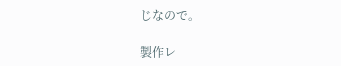じなので。

製作レ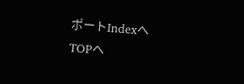ポートIndexへ
TOPへ